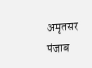अमृतसर
पंजाब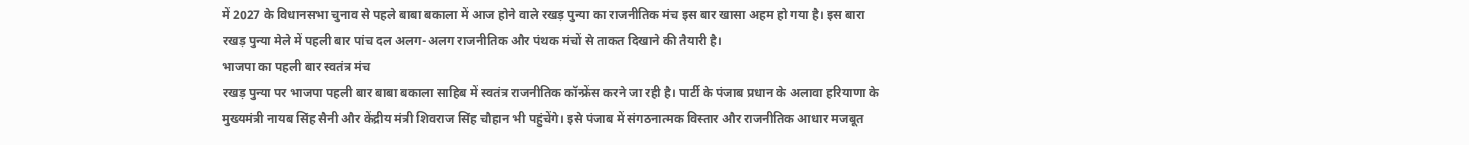में 2027 के विधानसभा चुनाव से पहले बाबा बकाला में आज होने वाले रखड़ पुन्या का राजनीतिक मंच इस बार खासा अहम हो गया है। इस बारा रखड़ पुन्या मेले में पहली बार पांच दल अलग-अलग राजनीतिक और पंथक मंचों से ताकत दिखाने की तैयारी है।
भाजपा का पहली बार स्वतंत्र मंच
रखड़ पुन्या पर भाजपा पहली बार बाबा बकाला साहिब में स्वतंत्र राजनीतिक कॉन्फ्रेंस करने जा रही है। पार्टी के पंजाब प्रधान के अलावा हरियाणा के मुख्यमंत्री नायब सिंह सैनी और केंद्रीय मंत्री शिवराज सिंह चौहान भी पहुंचेंगे। इसे पंजाब में संगठनात्मक विस्तार और राजनीतिक आधार मजबूत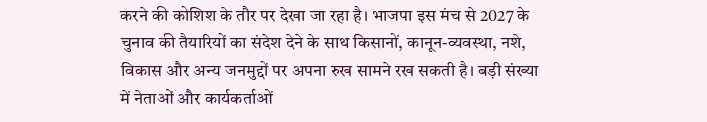करने की कोशिश के तौर पर देखा जा रहा है। भाजपा इस मंच से 2027 के चुनाव की तैयारियों का संदेश देने के साथ किसानों, कानून-व्यवस्था, नशे, विकास और अन्य जनमुद्दों पर अपना रुख सामने रख सकती है। बड़ी संख्या में नेताओं और कार्यकर्ताओं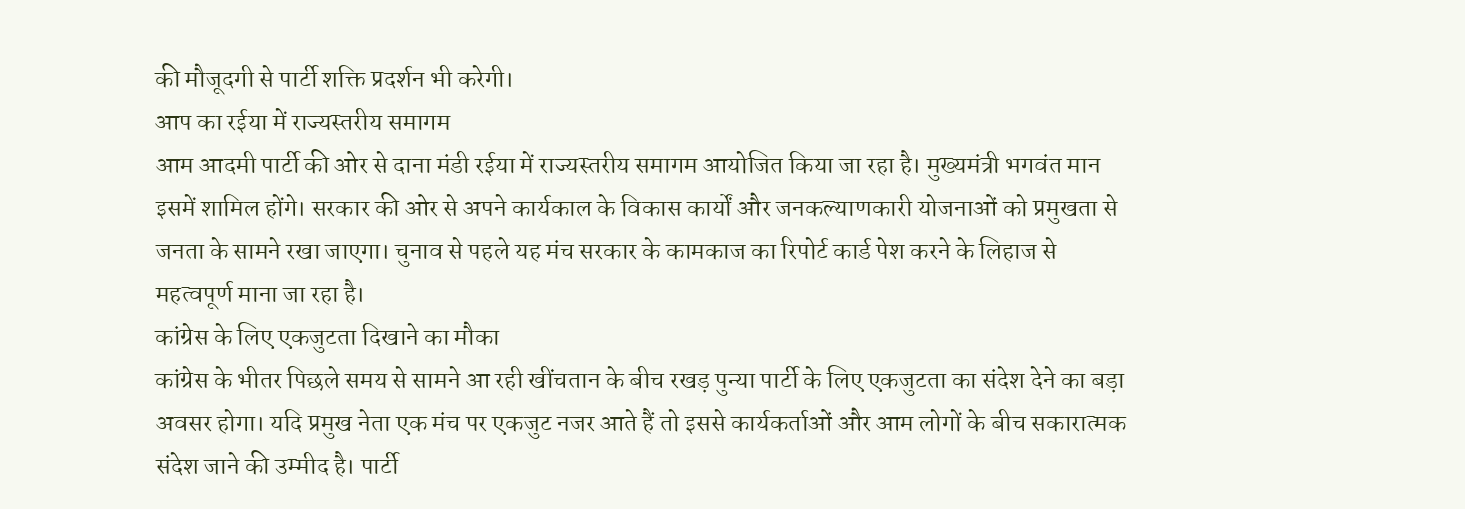की मौजूदगी से पार्टी शक्ति प्रदर्शन भी करेगी।
आप का रईया में राज्यस्तरीय समागम
आम आदमी पार्टी की ओर से दाना मंडी रईया में राज्यस्तरीय समागम आयोजित किया जा रहा है। मुख्यमंत्री भगवंत मान इसमें शामिल होंगे। सरकार की ओर से अपने कार्यकाल के विकास कार्यों और जनकल्याणकारी योजनाओं को प्रमुखता से जनता के सामने रखा जाएगा। चुनाव से पहले यह मंच सरकार के कामकाज का रिपोर्ट कार्ड पेश करने के लिहाज से महत्वपूर्ण माना जा रहा है।
कांग्रेस के लिए एकजुटता दिखाने का मौका
कांग्रेस के भीतर पिछले समय से सामने आ रही खींचतान के बीच रखड़ पुन्या पार्टी के लिए एकजुटता का संदेश देने का बड़ा अवसर होगा। यदि प्रमुख नेता एक मंच पर एकजुट नजर आते हैं तो इससे कार्यकर्ताओं और आम लोगों के बीच सकारात्मक संदेश जाने की उम्मीद है। पार्टी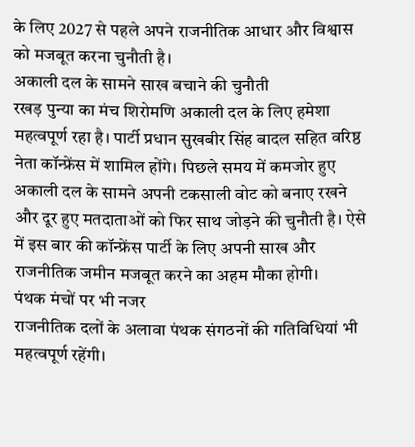के लिए 2027 से पहले अपने राजनीतिक आधार और विश्वास को मजबूत करना चुनौती है।
अकाली दल के सामने साख बचाने की चुनौती
रखड़ पुन्या का मंच शिरोमणि अकाली दल के लिए हमेशा महत्वपूर्ण रहा है। पार्टी प्रधान सुखबीर सिंह बादल सहित वरिष्ठ नेता कॉन्फ्रेंस में शामिल होंगे। पिछले समय में कमजोर हुए अकाली दल के सामने अपनी टकसाली वोट को बनाए रखने और दूर हुए मतदाताओं को फिर साथ जोड़ने की चुनौती है। ऐसे में इस बार की कॉन्फ्रेंस पार्टी के लिए अपनी साख और राजनीतिक जमीन मजबूत करने का अहम मौका होगी।
पंथक मंचों पर भी नजर
राजनीतिक दलों के अलावा पंथक संगठनों की गतिविधियां भी महत्वपूर्ण रहेंगी।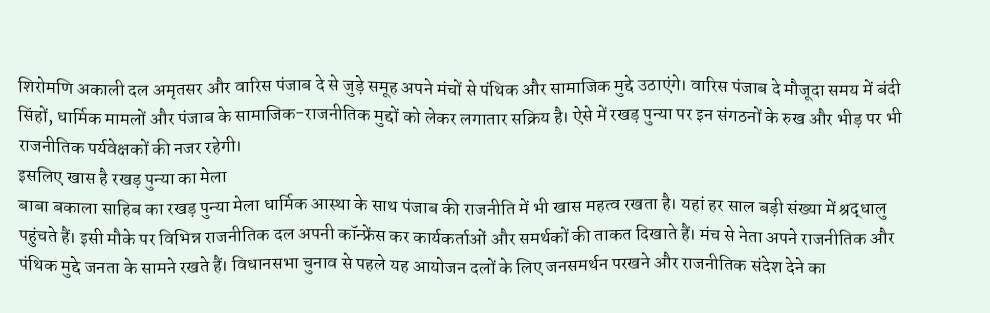शिरोमणि अकाली दल अमृतसर और वारिस पंजाब दे से जुड़े समूह अपने मंचों से पंथिक और सामाजिक मुद्दे उठाएंगे। वारिस पंजाब दे मौजूदा समय में बंदी सिंहों, धार्मिक मामलों और पंजाब के सामाजिक-राजनीतिक मुद्दों को लेकर लगातार सक्रिय है। ऐसे में रखड़ पुन्या पर इन संगठनों के रुख और भीड़ पर भी राजनीतिक पर्यवेक्षकों की नजर रहेगी।
इसलिए खास है रखड़ पुन्या का मेला
बाबा बकाला साहिब का रखड़ पुन्या मेला धार्मिक आस्था के साथ पंजाब की राजनीति में भी खास महत्व रखता है। यहां हर साल बड़ी संख्या में श्रद्धालु पहुंचते हैं। इसी मौके पर विभिन्न राजनीतिक दल अपनी कॉन्फ्रेंस कर कार्यकर्ताओं और समर्थकों की ताकत दिखाते हैं। मंच से नेता अपने राजनीतिक और पंथिक मुद्दे जनता के सामने रखते हैं। विधानसभा चुनाव से पहले यह आयोजन दलों के लिए जनसमर्थन परखने और राजनीतिक संदेश देने का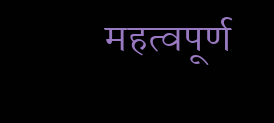महत्वपूर्ण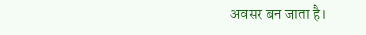अवसर बन जाता है।